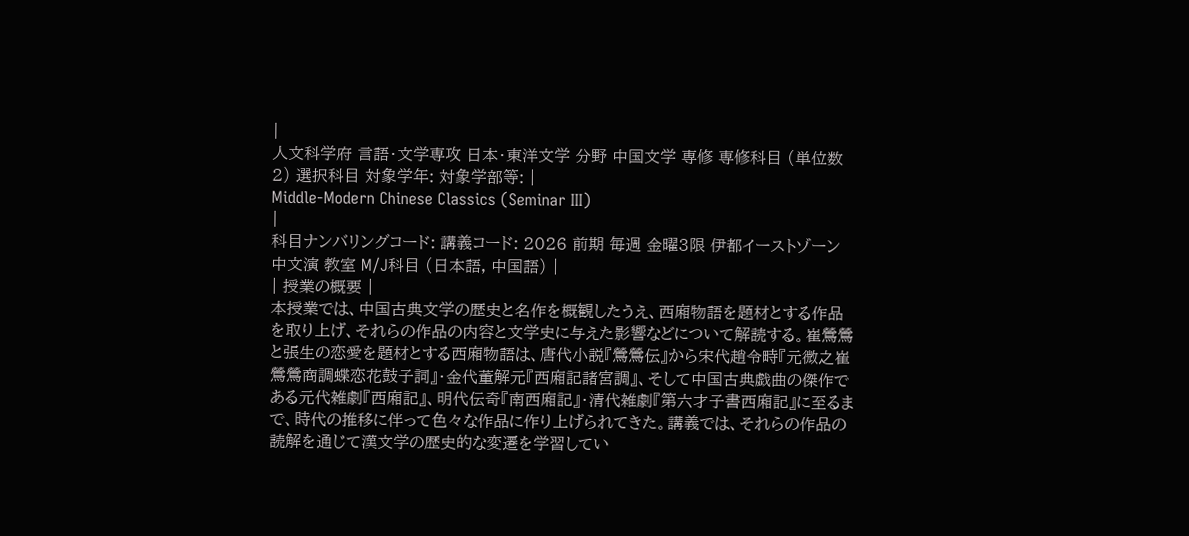|
人文科学府 言語・文学専攻 日本・東洋文学 分野 中国文学 専修 専修科目 (単位数 2) 選択科目 対象学年: 対象学部等: |
Middle-Modern Chinese Classics (Seminar III)
|
科目ナンバリングコード: 講義コード: 2026 前期 毎週 金曜3限 伊都イーストゾーン 中文演 教室 M/J科目 (日本語, 中国語) |
| 授業の概要 |
本授業では、中国古典文学の歴史と名作を概観したうえ、西廂物語を題材とする作品を取り上げ、それらの作品の内容と文学史に与えた影響などについて解読する。崔鶯鶯と張生の恋愛を題材とする西廂物語は、唐代小説『鶯鶯伝』から宋代趙令畤『元微之崔鶯鶯商調蝶恋花鼓子詞』・金代董解元『西廂記諸宮調』、そして中国古典戯曲の傑作である元代雑劇『西廂記』、明代伝奇『南西廂記』・清代雑劇『第六才子書西廂記』に至るまで、時代の推移に伴って色々な作品に作り上げられてきた。講義では、それらの作品の読解を通じて漢文学の歴史的な変遷を学習してい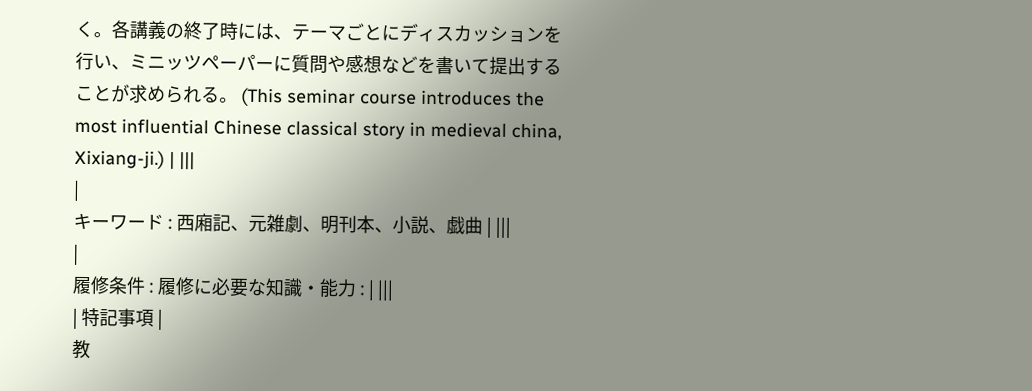く。各講義の終了時には、テーマごとにディスカッションを行い、ミニッツペーパーに質問や感想などを書いて提出することが求められる。 (This seminar course introduces the most influential Chinese classical story in medieval china, Xixiang-ji.) | |||
|
キーワード : 西廂記、元雑劇、明刊本、小説、戯曲 | |||
|
履修条件 : 履修に必要な知識・能力 : | |||
| 特記事項 |
教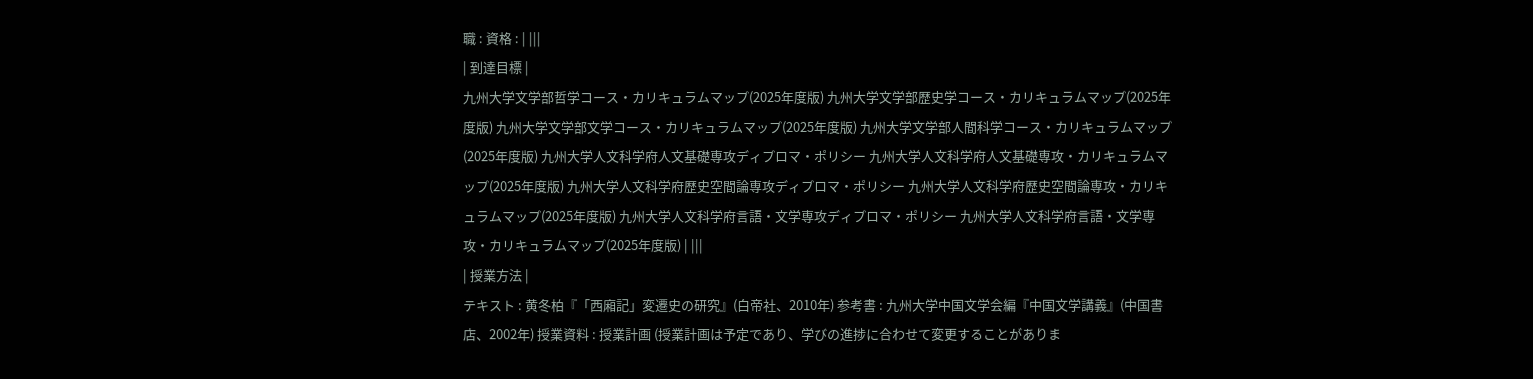職 : 資格 : | |||
| 到達目標 |
九州大学文学部哲学コース・カリキュラムマップ(2025年度版) 九州大学文学部歴史学コース・カリキュラムマップ(2025年度版) 九州大学文学部文学コース・カリキュラムマップ(2025年度版) 九州大学文学部人間科学コース・カリキュラムマップ(2025年度版) 九州大学人文科学府人文基礎専攻ディプロマ・ポリシー 九州大学人文科学府人文基礎専攻・カリキュラムマップ(2025年度版) 九州大学人文科学府歴史空間論専攻ディプロマ・ポリシー 九州大学人文科学府歴史空間論専攻・カリキュラムマップ(2025年度版) 九州大学人文科学府言語・文学専攻ディプロマ・ポリシー 九州大学人文科学府言語・文学専攻・カリキュラムマップ(2025年度版) | |||
| 授業方法 |
テキスト : 黄冬柏『「西廂記」変遷史の研究』(白帝社、2010年) 参考書 : 九州大学中国文学会編『中国文学講義』(中国書店、2002年) 授業資料 : 授業計画 (授業計画は予定であり、学びの進捗に合わせて変更することがありま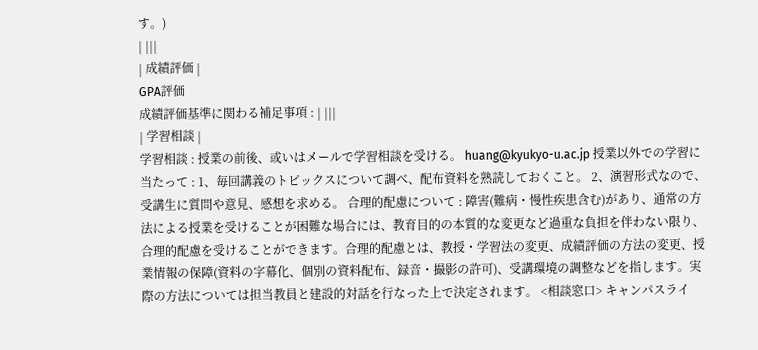す。)
| |||
| 成績評価 |
GPA評価
成績評価基準に関わる補足事項 : | |||
| 学習相談 |
学習相談 : 授業の前後、或いはメールで学習相談を受ける。 huang@kyukyo-u.ac.jp 授業以外での学習に当たって : 1、毎回講義のトピックスについて調べ、配布資料を熟読しておくこと。 2、演習形式なので、受講生に質問や意見、感想を求める。 合理的配慮について : 障害(難病・慢性疾患含む)があり、通常の方法による授業を受けることが困難な場合には、教育目的の本質的な変更など過重な負担を伴わない限り、合理的配慮を受けることができます。合理的配慮とは、教授・学習法の変更、成績評価の方法の変更、授業情報の保障(資料の字幕化、個別の資料配布、録音・撮影の許可)、受講環境の調整などを指します。実際の方法については担当教員と建設的対話を行なった上で決定されます。 <相談窓口> キャンパスライ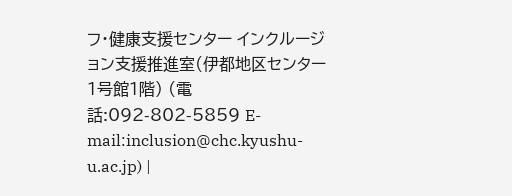フ・健康支援センター インクルージョン支援推進室(伊都地区センター1号館1階) (電話:092-802-5859 E-mail:inclusion@chc.kyushu-u.ac.jp) |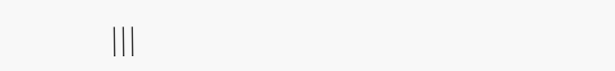|||